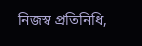নিজস্ব প্রতিনিধি,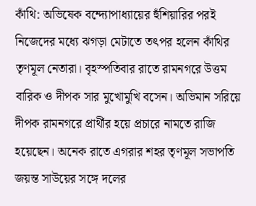কাঁথি: অভিষেক বন্দ্যোপাধ্যায়ের হুঁশিয়ারির পরই নিজেদের মধ্যে ঝগড়া মেটাতে তৎপর হলেন কাঁথির তৃণমূল নেতারা। বৃহস্পতিবার রাতে রামনগরে উত্তম বারিক ও দীপক সার মুখোমুখি বসেন। অভিমান সরিয়ে দীপক রামনগরে প্রার্থীর হয়ে প্রচারে নামতে রাজি হয়েছেন। অনেক রাতে এগরার শহর তৃণমূল সভাপতি জয়ন্ত সাউয়ের সঙ্গে দলের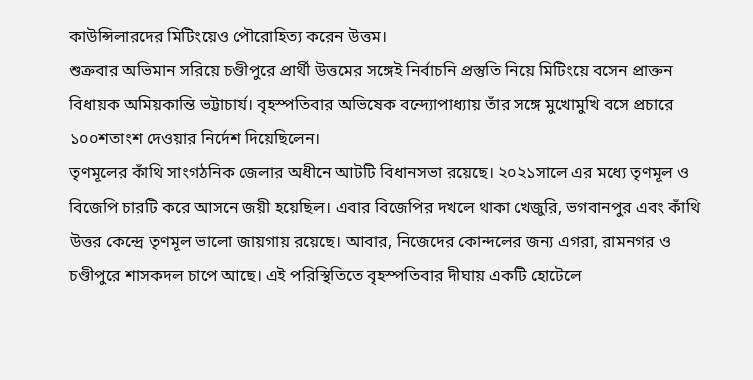কাউন্সিলারদের মিটিংয়েও পৌরোহিত্য করেন উত্তম।
শুক্রবার অভিমান সরিয়ে চণ্ডীপুরে প্রার্থী উত্তমের সঙ্গেই নির্বাচনি প্রস্তুতি নিয়ে মিটিংয়ে বসেন প্রাক্তন বিধায়ক অমিয়কান্তি ভট্টাচার্য। বৃহস্পতিবার অভিষেক বন্দ্যোপাধ্যায় তাঁর সঙ্গে মুখোমুখি বসে প্রচারে ১০০শতাংশ দেওয়ার নির্দেশ দিয়েছিলেন।
তৃণমূলের কাঁথি সাংগঠনিক জেলার অধীনে আটটি বিধানসভা রয়েছে। ২০২১সালে এর মধ্যে তৃণমূল ও বিজেপি চারটি করে আসনে জয়ী হয়েছিল। এবার বিজেপির দখলে থাকা খেজুরি, ভগবানপুর এবং কাঁথি উত্তর কেন্দ্রে তৃণমূল ভালো জায়গায় রয়েছে। আবার, নিজেদের কোন্দলের জন্য এগরা, রামনগর ও চণ্ডীপুরে শাসকদল চাপে আছে। এই পরিস্থিতিতে বৃহস্পতিবার দীঘায় একটি হোটেলে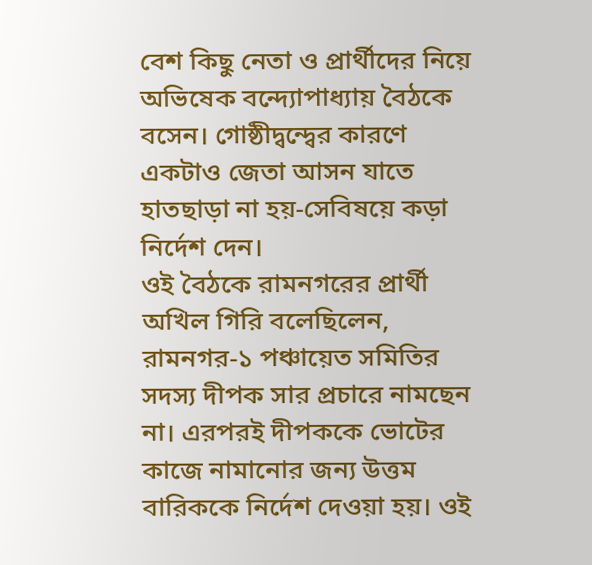বেশ কিছু নেতা ও প্রার্থীদের নিয়ে অভিষেক বন্দ্যোপাধ্যায় বৈঠকে বসেন। গোষ্ঠীদ্বন্দ্বের কারণে একটাও জেতা আসন যাতে হাতছাড়া না হয়-সেবিষয়ে কড়া নির্দেশ দেন।
ওই বৈঠকে রামনগরের প্রার্থী অখিল গিরি বলেছিলেন, রামনগর-১ পঞ্চায়েত সমিতির সদস্য দীপক সার প্রচারে নামছেন না। এরপরই দীপককে ভোটের কাজে নামানোর জন্য উত্তম বারিককে নির্দেশ দেওয়া হয়। ওই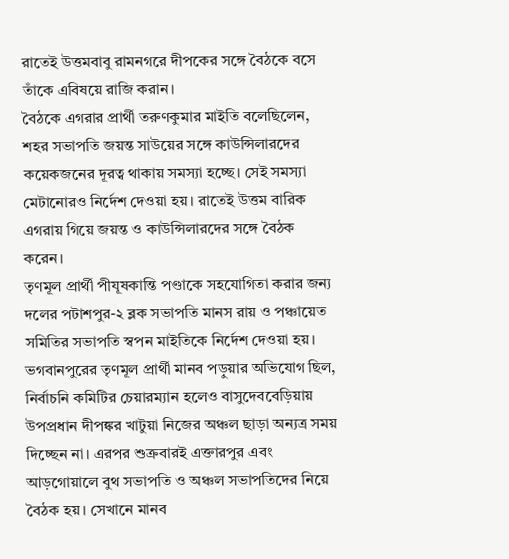রাতেই উত্তমবাবু রামনগরে দীপকের সঙ্গে বৈঠকে বসে তাঁকে এবিষয়ে রাজি করান।
বৈঠকে এগরার প্রার্থী তরুণকুমার মাইতি বলেছিলেন, শহর সভাপতি জয়ন্ত সাউয়ের সঙ্গে কাউন্সিলারদের কয়েকজনের দূরত্ব থাকায় সমস্যা হচ্ছে। সেই সমস্যা মেটানোরও নির্দেশ দেওয়া হয়। রাতেই উত্তম বারিক এগরায় গিয়ে জয়ন্ত ও কাউন্সিলারদের সঙ্গে বৈঠক করেন।
তৃণমূল প্রার্থী পীযূষকান্তি পণ্ডাকে সহযোগিতা করার জন্য দলের পটাশপুর-২ ব্লক সভাপতি মানস রায় ও পঞ্চায়েত সমিতির সভাপতি স্বপন মাইতিকে নির্দেশ দেওয়া হয়। ভগবানপুরের তৃণমূল প্রার্থী মানব পড়ুয়ার অভিযোগ ছিল, নির্বাচনি কমিটির চেয়ারম্যান হলেও বাসুদেববেড়িয়ায় উপপ্রধান দীপঙ্কর খাটুয়া নিজের অঞ্চল ছাড়া অন্যত্র সময় দিচ্ছেন না। এরপর শুক্রবারই এক্তারপুর এবং আড়গোয়ালে বুথ সভাপতি ও অঞ্চল সভাপতিদের নিয়ে বৈঠক হয়। সেখানে মানব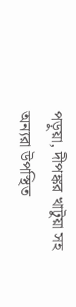পড়ুয়া, দীপঙ্কর খাটুয়া সহ অন্যরা উপস্থিত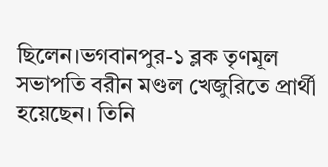ছিলেন।ভগবানপুর-১ ব্লক তৃণমূল সভাপতি বরীন মণ্ডল খেজুরিতে প্রার্থী হয়েছেন। তিনি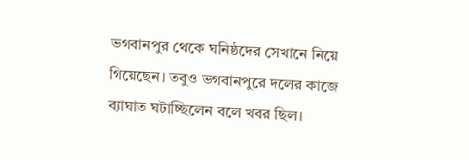ভগবানপুর থেকে ঘনিষ্ঠদের সেখানে নিয়ে গিয়েছেন। তবুও ভগবানপুরে দলের কাজে ব্যাঘাত ঘটাচ্ছিলেন বলে খবর ছিল।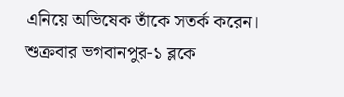এনিয়ে অভিষেক তাঁকে সতর্ক করেন। শুক্রবার ভগবানপুর-১ ব্লকে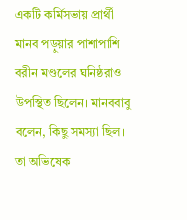একটি কর্মিসভায় প্রার্থী মানব পড়ুয়ার পাশাপাশি বরীন মণ্ডলের ঘনিষ্ঠরাও উপস্থিত ছিলেন। মানববাবু বলেন, কিছু সমস্যা ছিল। তা অভিষেক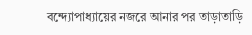বন্দ্যোপাধ্যায়ের নজরে আনার পর তাড়াতাড়ি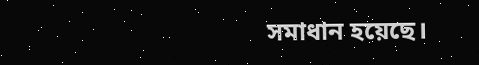সমাধান হয়েছে।